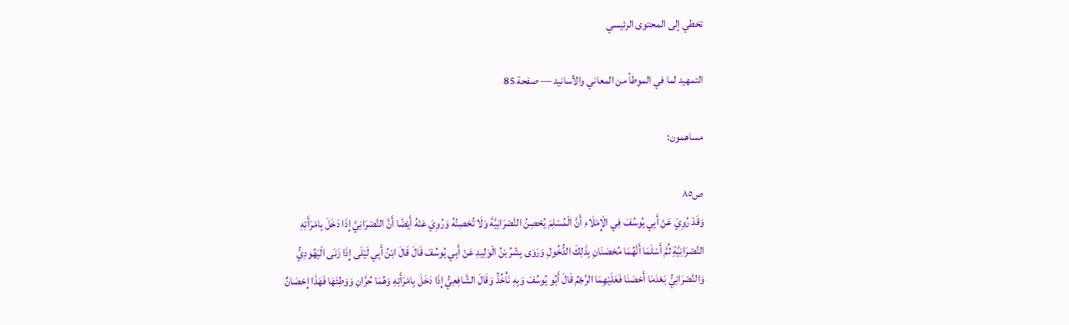تخطي إلى المحتوى الرئيسي

التمهيد لما في الموطأ من المعاني والأسانيد — صفحة 85

مساهمون:

ص٨٥
وَقَدْ رُوِيَ عَنْ أَبِي يُوسُفَ فِي الْإِمْلَاءِ أَنَّ الْمُسْلِمَ يُحْصِنُ النَّصْرَانِيَّةَ وَلَا تُحْصِنُهُ وَرُوِيَ عَنْهُ أَيْضًا أَنَّ النَّصْرَانِيَّ إِذَا دَخَلَ بِامْرَأَتِهِ النَّصْرَانِيَّةِ ثُمَّ أَسْلَمَا أَنَّهُمَا مُحْصَنَانِ بِذَلِكَ الدُّخُولِ وَرَوَى بِشْرُ بْنُ الْوَلِيدِ عَنْ أَبِي يُوسُفَ قَالَ قَالَ ابْنُ أَبِي لَيْلَى إِذَا زَنَى الْيَهُودِيُّ وَالنَّصْرَانِيُّ بَعْدَمَا أَحْصَنَا فَعَلَيْهِمَا الرَّجْمُ قَالَ أَبُو يُوسُفَ وَبِهِ نَأْخُذُ وَقَالَ الشَّافِعِيُّ إِذَا دَخَلَ بِامْرَأَتِهِ وَهُمَا حُرَّانِ وَوَطِئَهَا فَهَذَا إِحْصَانٌ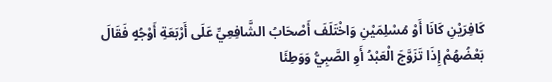كَافِرَيْنِ كَانَا أَوْ مُسْلِمَيْنِ وَاخْتَلَفَ أَصْحَابُ الشَّافِعِيِّ عَلَى أَرْبَعَةِ أَوْجُهٍ فَقَالَ بَعْضُهُمْ إِذَا تَزَوَّجَ الْعَبْدُ أَوِ الصَّبِيُّ وَوَطِئَا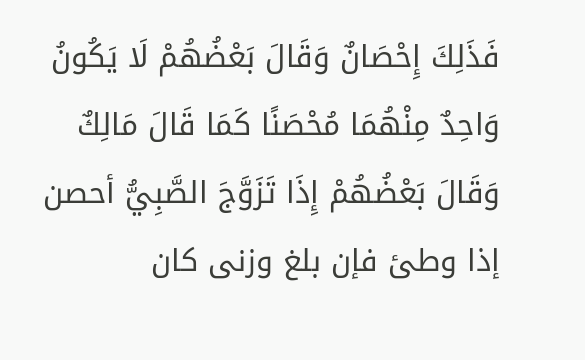فَذَلِكَ إِحْصَانٌ وَقَالَ بَعْضُهُمْ لَا يَكُونُ وَاحِدٌ مِنْهُمَا مُحْصَنًا كَمَا قَالَ مَالِكٌ وَقَالَ بَعْضُهُمْ إِذَا تَزَوَّجَ الصَّبِيُّ أحصن إذا وطئ فإن بلغ وزنى كان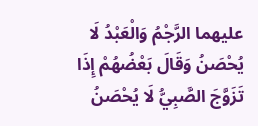عليهما الرَّجْمُ وَالْعَبْدُ لَا يُحْصَنُ وَقَالَ بَعْضُهُمْ إِذَا تَزَوَّجَ الصَّبِيُّ لَا يُحْصَنُ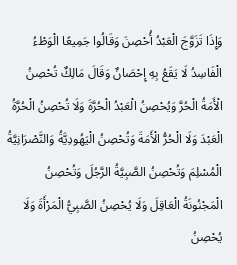وَإِذَا تَزَوَّجَ الْعَبْدُ أُحْصِنَ وَقَالُوا جَمِيعًا الْوَطْءُ الْفَاسِدُ لَا يَقَعُ بِهِ إِحْصَانٌ وَقَالَ مَالِكٌ تُحْصِنُ الْأَمَةُ الْحُرَّ وَيُحْصِنُ الْعَبْدُ الْحُرَّةَ وَلَا تُحْصِنُ الْحُرَّةُ الْعَبْدَ وَلَا الْحُرُّ الْأَمَةَ وَتُحْصِنُ الْيَهُودِيَّةُ وَالنَّصْرَانِيَّةُ الْمُسْلِمَ وَتُحْصِنُ الصَّبِيَّةُ الرَّجُلَ وَتُحْصِنُ الْمَجْنُونَةُ الْعَاقِلَ وَلَا يُحْصِنُ الصَّبِيُّ الْمَرْأَةَ وَلَا يُحْصِنُ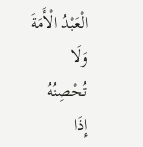الْعَبْدُ الْأَمَةَ وَلَا تُحْصِنُهُ إِذَا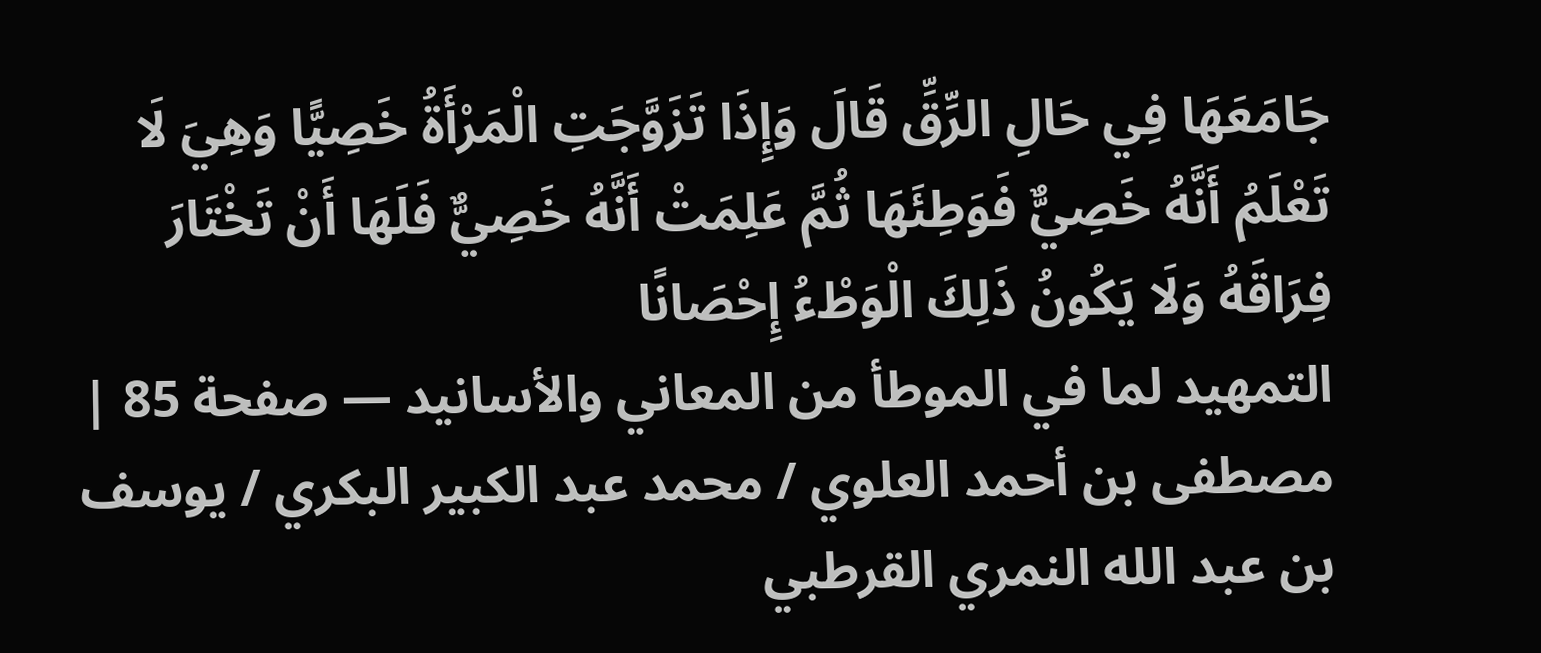جَامَعَهَا فِي حَالِ الرِّقِّ قَالَ وَإِذَا تَزَوَّجَتِ الْمَرْأَةُ خَصِيًّا وَهِيَ لَا تَعْلَمُ أَنَّهُ خَصِيٌّ فَوَطِئَهَا ثُمَّ عَلِمَتْ أَنَّهُ خَصِيٌّ فَلَهَا أَنْ تَخْتَارَ فِرَاقَهُ وَلَا يَكُونُ ذَلِكَ الْوَطْءُ إِحْصَانًا
التمهيد لما في الموطأ من المعاني والأسانيد — صفحة 85 | مصطفى بن أحمد العلوي / محمد عبد الكبير البكري / يوسف بن عبد الله النمري القرطبي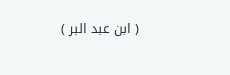( ابن عبد البر )